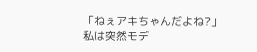「ねぇアキちゃんだよね?」 私は突然モデ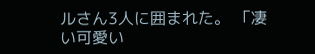ルさん3人に囲まれた。 「凄い可愛い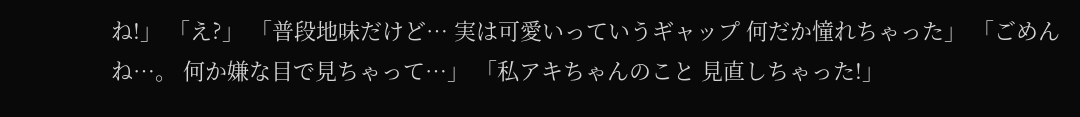ね!」 「え?」 「普段地味だけど… 実は可愛いっていうギャップ 何だか憧れちゃった」 「ごめんね…。 何か嫌な目で見ちゃって…」 「私アキちゃんのこと 見直しちゃった!」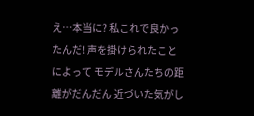え…本当に? 私これで良かったんだ! 声を掛けられたことによって モデルさんたちの距離がだんだん 近づいた気がし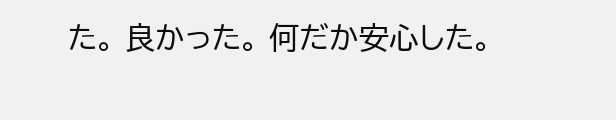た。 良かった。 何だか安心した。